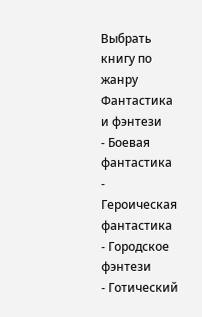Выбрать книгу по жанру
Фантастика и фэнтези
- Боевая фантастика
- Героическая фантастика
- Городское фэнтези
- Готический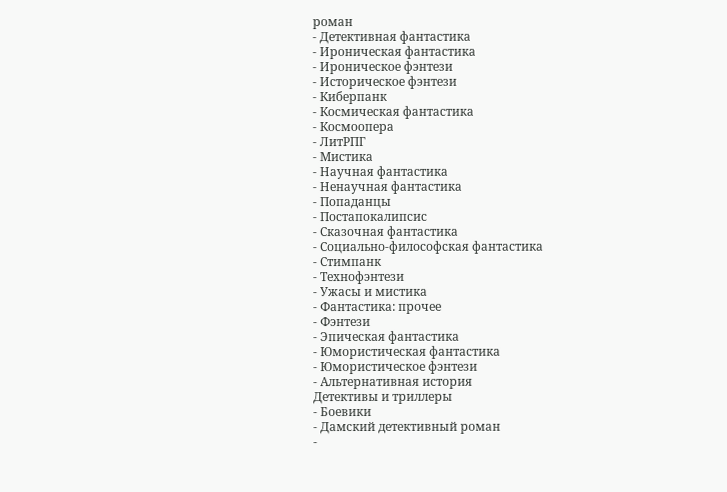роман
- Детективная фантастика
- Ироническая фантастика
- Ироническое фэнтези
- Историческое фэнтези
- Киберпанк
- Космическая фантастика
- Космоопера
- ЛитРПГ
- Мистика
- Научная фантастика
- Ненаучная фантастика
- Попаданцы
- Постапокалипсис
- Сказочная фантастика
- Социально-философская фантастика
- Стимпанк
- Технофэнтези
- Ужасы и мистика
- Фантастика: прочее
- Фэнтези
- Эпическая фантастика
- Юмористическая фантастика
- Юмористическое фэнтези
- Альтернативная история
Детективы и триллеры
- Боевики
- Дамский детективный роман
-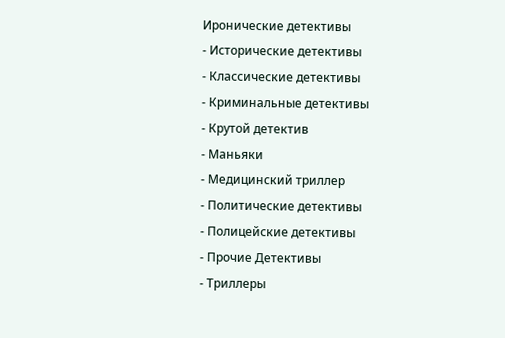Иронические детективы
- Исторические детективы
- Классические детективы
- Криминальные детективы
- Крутой детектив
- Маньяки
- Медицинский триллер
- Политические детективы
- Полицейские детективы
- Прочие Детективы
- Триллеры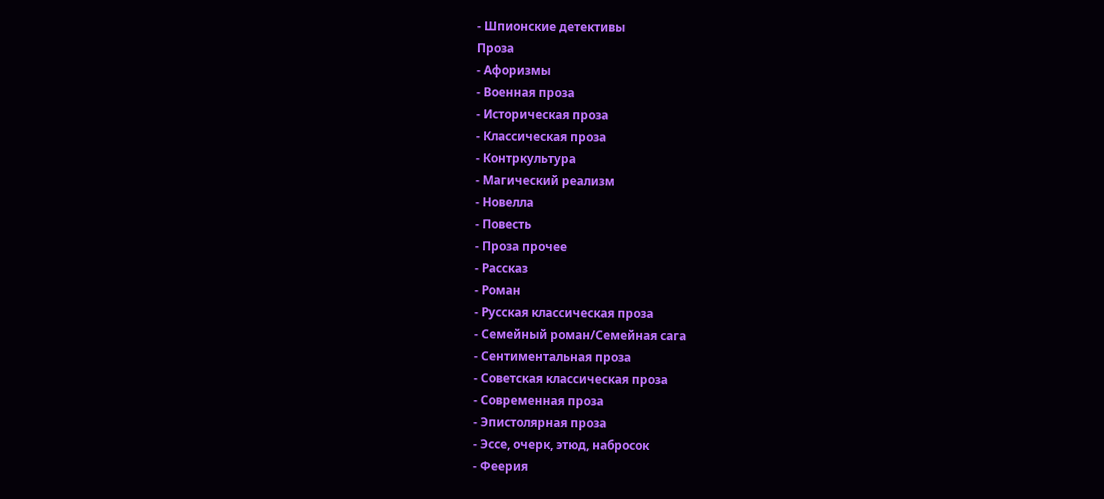- Шпионские детективы
Проза
- Афоризмы
- Военная проза
- Историческая проза
- Классическая проза
- Контркультура
- Магический реализм
- Новелла
- Повесть
- Проза прочее
- Рассказ
- Роман
- Русская классическая проза
- Семейный роман/Семейная сага
- Сентиментальная проза
- Советская классическая проза
- Современная проза
- Эпистолярная проза
- Эссе, очерк, этюд, набросок
- Феерия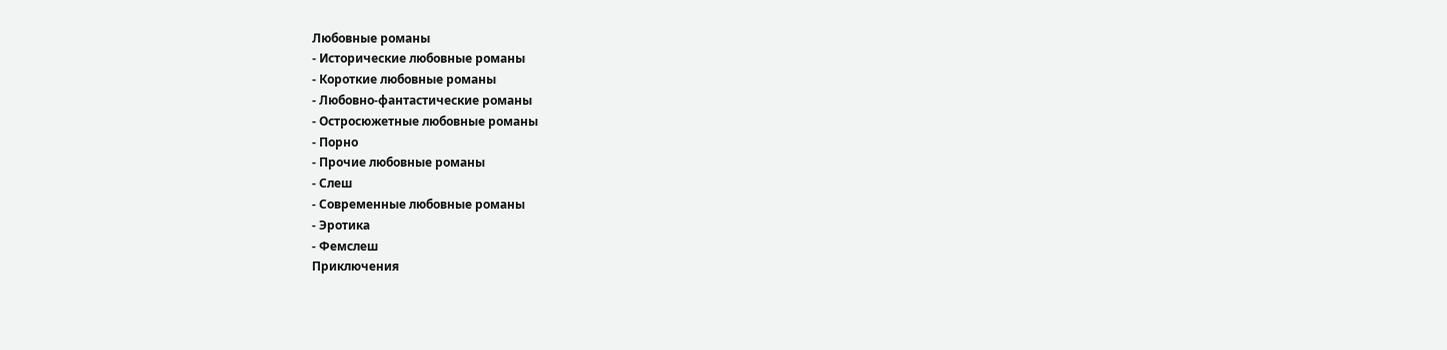Любовные романы
- Исторические любовные романы
- Короткие любовные романы
- Любовно-фантастические романы
- Остросюжетные любовные романы
- Порно
- Прочие любовные романы
- Слеш
- Современные любовные романы
- Эротика
- Фемслеш
Приключения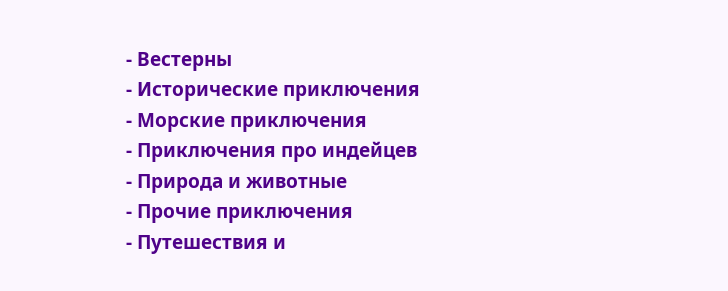- Вестерны
- Исторические приключения
- Морские приключения
- Приключения про индейцев
- Природа и животные
- Прочие приключения
- Путешествия и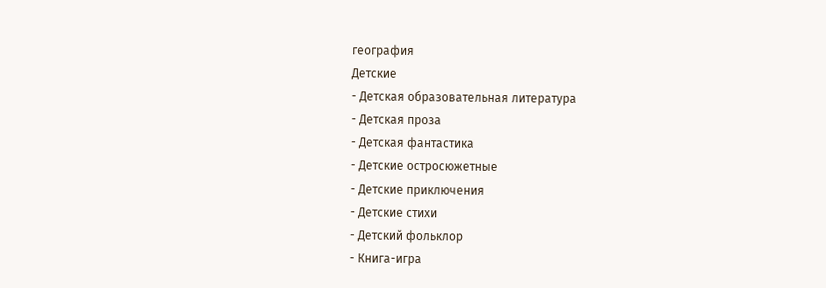география
Детские
- Детская образовательная литература
- Детская проза
- Детская фантастика
- Детские остросюжетные
- Детские приключения
- Детские стихи
- Детский фольклор
- Книга-игра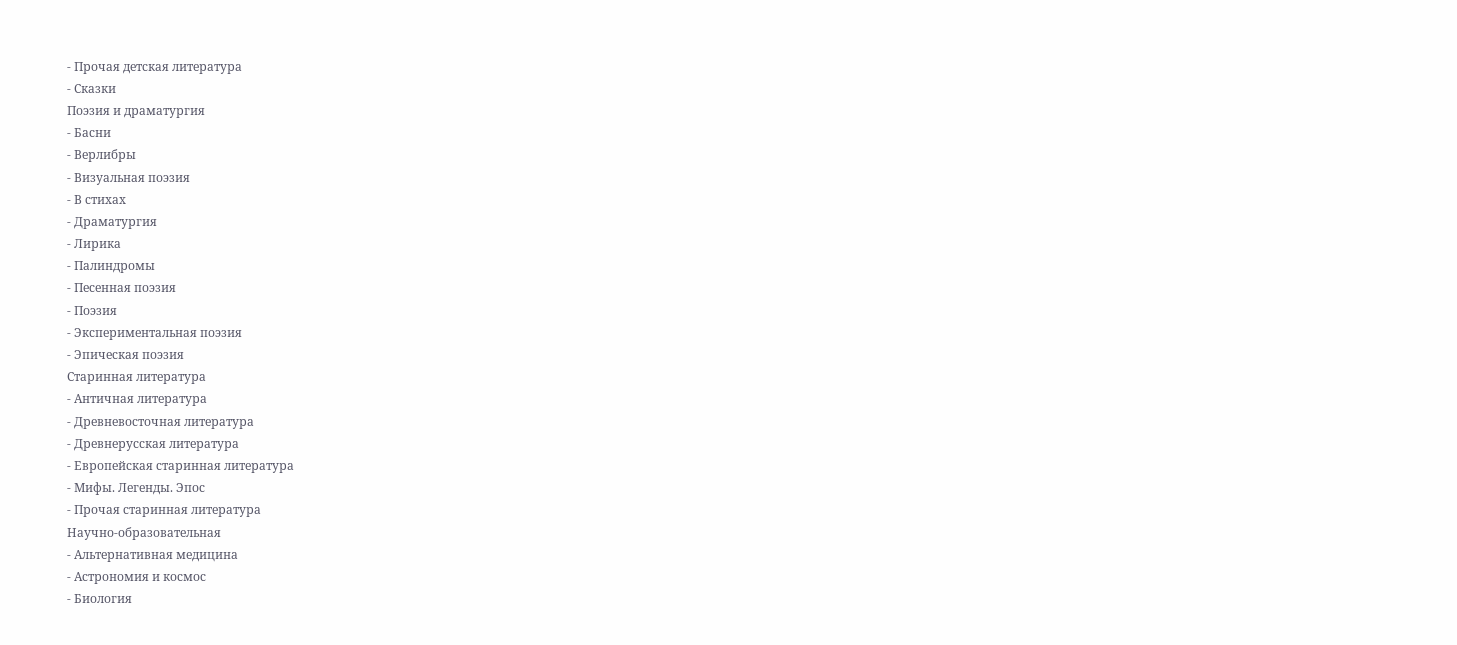- Прочая детская литература
- Сказки
Поэзия и драматургия
- Басни
- Верлибры
- Визуальная поэзия
- В стихах
- Драматургия
- Лирика
- Палиндромы
- Песенная поэзия
- Поэзия
- Экспериментальная поэзия
- Эпическая поэзия
Старинная литература
- Античная литература
- Древневосточная литература
- Древнерусская литература
- Европейская старинная литература
- Мифы. Легенды. Эпос
- Прочая старинная литература
Научно-образовательная
- Альтернативная медицина
- Астрономия и космос
- Биология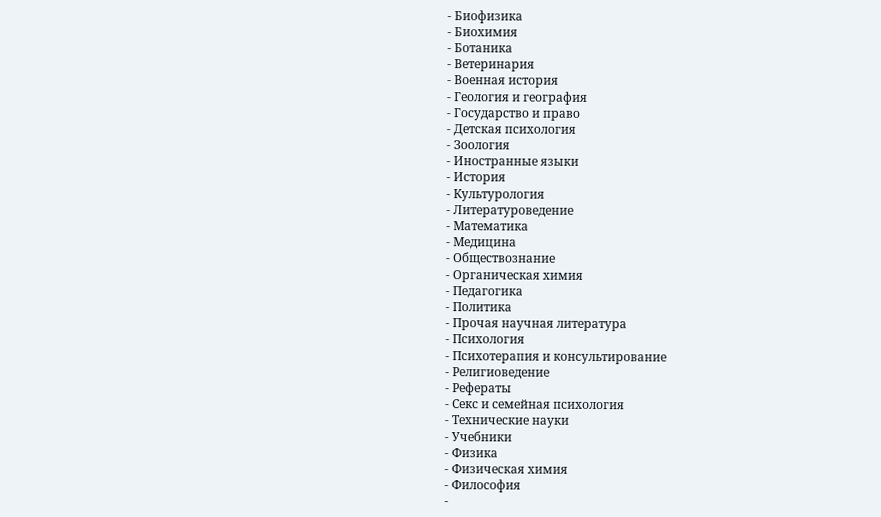- Биофизика
- Биохимия
- Ботаника
- Ветеринария
- Военная история
- Геология и география
- Государство и право
- Детская психология
- Зоология
- Иностранные языки
- История
- Культурология
- Литературоведение
- Математика
- Медицина
- Обществознание
- Органическая химия
- Педагогика
- Политика
- Прочая научная литература
- Психология
- Психотерапия и консультирование
- Религиоведение
- Рефераты
- Секс и семейная психология
- Технические науки
- Учебники
- Физика
- Физическая химия
- Философия
-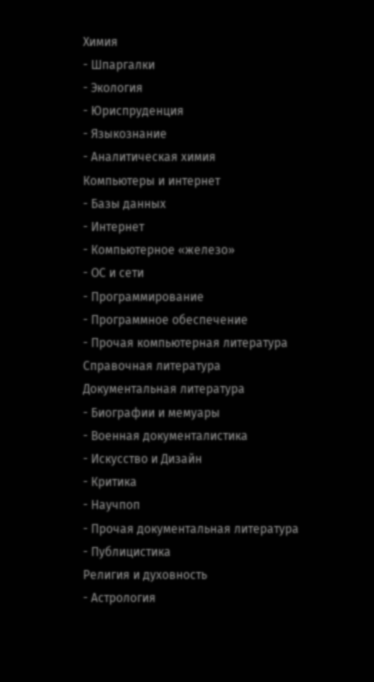Химия
- Шпаргалки
- Экология
- Юриспруденция
- Языкознание
- Аналитическая химия
Компьютеры и интернет
- Базы данных
- Интернет
- Компьютерное «железо»
- ОС и сети
- Программирование
- Программное обеспечение
- Прочая компьютерная литература
Справочная литература
Документальная литература
- Биографии и мемуары
- Военная документалистика
- Искусство и Дизайн
- Критика
- Научпоп
- Прочая документальная литература
- Публицистика
Религия и духовность
- Астрология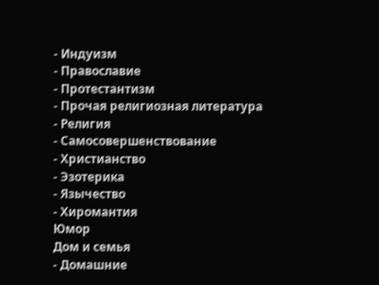- Индуизм
- Православие
- Протестантизм
- Прочая религиозная литература
- Религия
- Самосовершенствование
- Христианство
- Эзотерика
- Язычество
- Хиромантия
Юмор
Дом и семья
- Домашние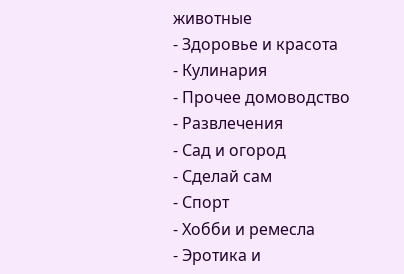животные
- Здоровье и красота
- Кулинария
- Прочее домоводство
- Развлечения
- Сад и огород
- Сделай сам
- Спорт
- Хобби и ремесла
- Эротика и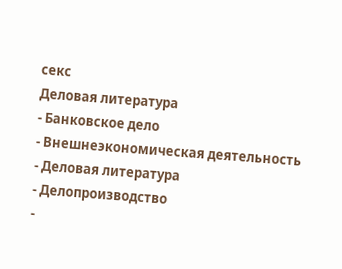секс
Деловая литература
- Банковское дело
- Внешнеэкономическая деятельность
- Деловая литература
- Делопроизводство
-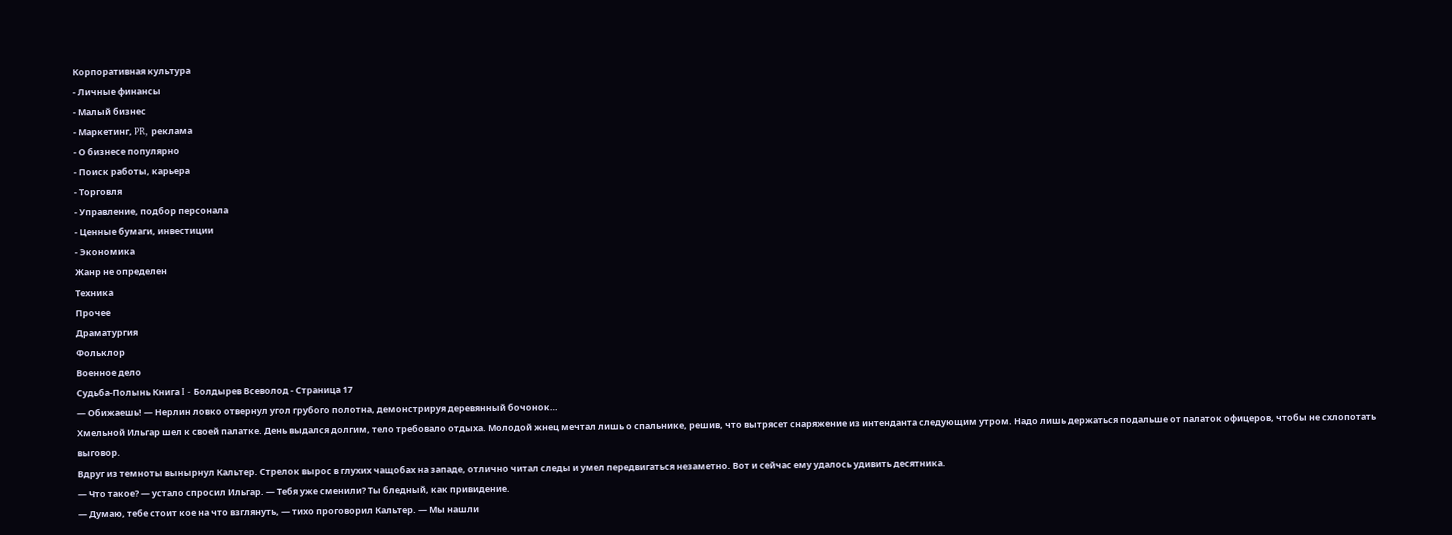Корпоративная культура
- Личные финансы
- Малый бизнес
- Маркетинг, PR, реклама
- О бизнесе популярно
- Поиск работы, карьера
- Торговля
- Управление, подбор персонала
- Ценные бумаги, инвестиции
- Экономика
Жанр не определен
Техника
Прочее
Драматургия
Фольклор
Военное дело
Судьба-Полынь Книга I - Болдырев Всеволод - Страница 17
— Обижаешь! — Нерлин ловко отвернул угол грубого полотна, демонстрируя деревянный бочонок…
Хмельной Ильгар шел к своей палатке. День выдался долгим, тело требовало отдыха. Молодой жнец мечтал лишь о спальнике, решив, что вытрясет снаряжение из интенданта следующим утром. Надо лишь держаться подальше от палаток офицеров, чтобы не схлопотать выговор.
Вдруг из темноты вынырнул Кальтер. Стрелок вырос в глухих чащобах на западе, отлично читал следы и умел передвигаться незаметно. Вот и сейчас ему удалось удивить десятника.
— Что такое? — устало спросил Ильгар. — Тебя уже сменили? Ты бледный, как привидение.
— Думаю, тебе стоит кое на что взглянуть, — тихо проговорил Кальтер. — Мы нашли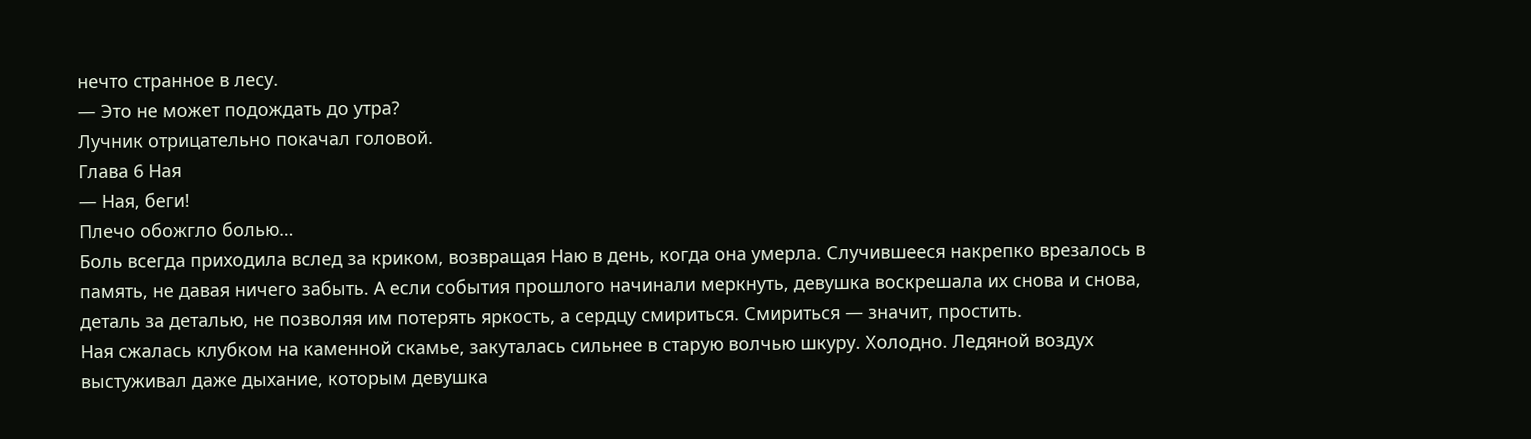нечто странное в лесу.
— Это не может подождать до утра?
Лучник отрицательно покачал головой.
Глава 6 Ная
— Ная, беги!
Плечо обожгло болью…
Боль всегда приходила вслед за криком, возвращая Наю в день, когда она умерла. Случившееся накрепко врезалось в память, не давая ничего забыть. А если события прошлого начинали меркнуть, девушка воскрешала их снова и снова, деталь за деталью, не позволяя им потерять яркость, а сердцу смириться. Смириться — значит, простить.
Ная сжалась клубком на каменной скамье, закуталась сильнее в старую волчью шкуру. Холодно. Ледяной воздух выстуживал даже дыхание, которым девушка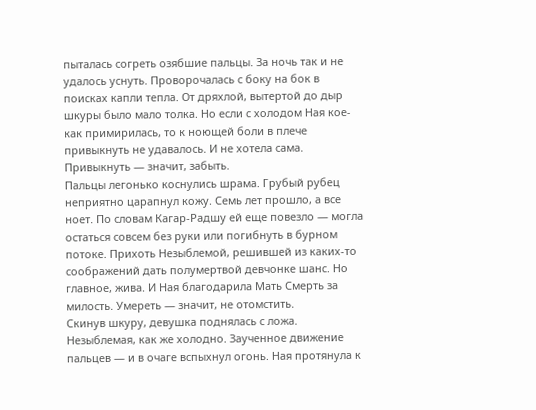пыталась согреть озябшие пальцы. За ночь так и не удалось уснуть. Проворочалась с боку на бок в поисках капли тепла. От дряхлой, вытертой до дыр шкуры было мало толка. Но если с холодом Ная кое-как примирилась, то к ноющей боли в плече привыкнуть не удавалось. И не хотела сама. Привыкнуть — значит, забыть.
Пальцы легонько коснулись шрама. Грубый рубец неприятно царапнул кожу. Семь лет прошло, а все ноет. По словам Кагар-Радшу ей еще повезло — могла остаться совсем без руки или погибнуть в бурном потоке. Прихоть Незыблемой, решившей из каких-то соображений дать полумертвой девчонке шанс. Но главное, жива. И Ная благодарила Мать Смерть за милость. Умереть — значит, не отомстить.
Скинув шкуру, девушка поднялась с ложа. Незыблемая, как же холодно. Заученное движение пальцев — и в очаге вспыхнул огонь. Ная протянула к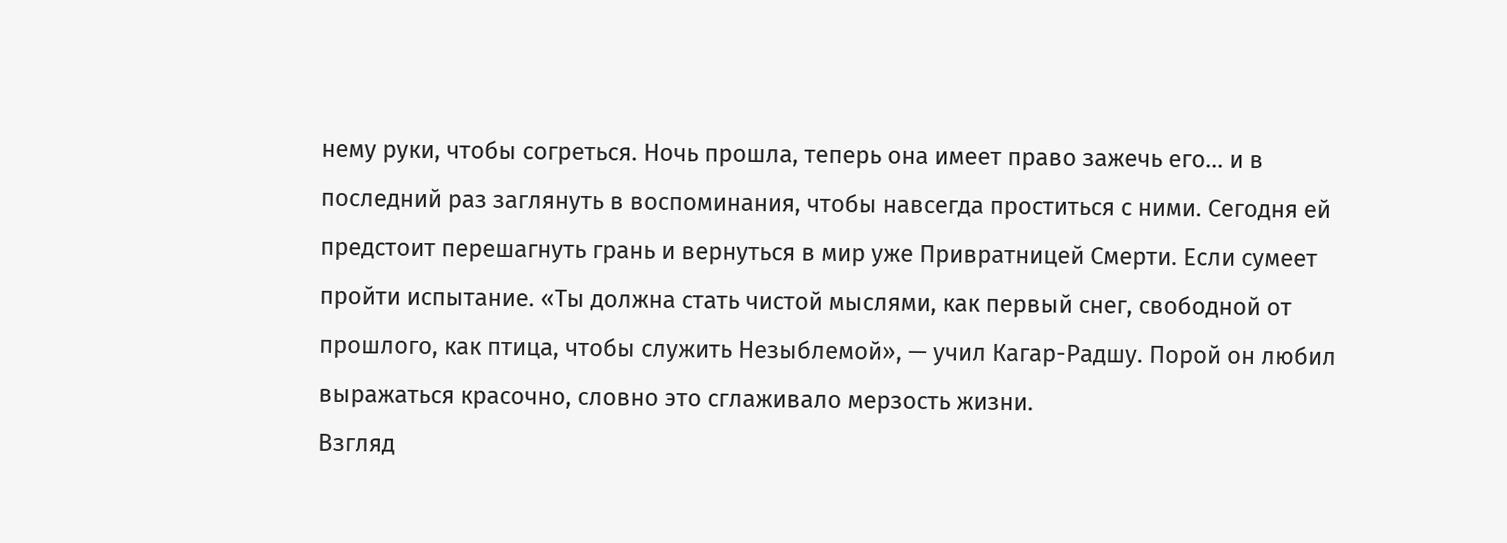нему руки, чтобы согреться. Ночь прошла, теперь она имеет право зажечь его… и в последний раз заглянуть в воспоминания, чтобы навсегда проститься с ними. Сегодня ей предстоит перешагнуть грань и вернуться в мир уже Привратницей Смерти. Если сумеет пройти испытание. «Ты должна стать чистой мыслями, как первый снег, свободной от прошлого, как птица, чтобы служить Незыблемой», — учил Кагар-Радшу. Порой он любил выражаться красочно, словно это сглаживало мерзость жизни.
Взгляд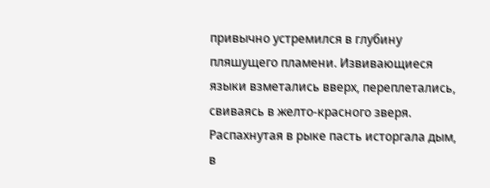привычно устремился в глубину пляшущего пламени. Извивающиеся языки взметались вверх, переплетались, свиваясь в желто-красного зверя. Распахнутая в рыке пасть исторгала дым, в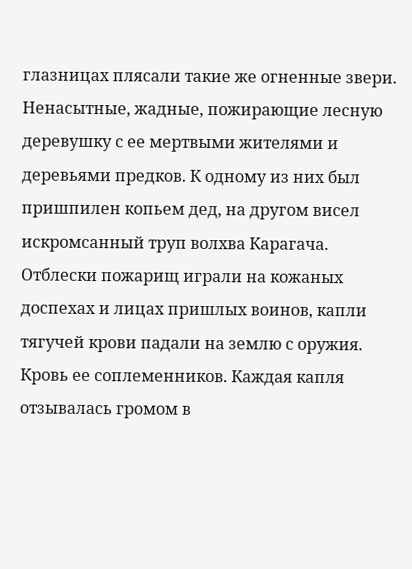глазницах плясали такие же огненные звери. Ненасытные, жадные, пожирающие лесную деревушку с ее мертвыми жителями и деревьями предков. К одному из них был пришпилен копьем дед, на другом висел искромсанный труп волхва Карагача.
Отблески пожарищ играли на кожаных доспехах и лицах пришлых воинов, капли тягучей крови падали на землю с оружия. Кровь ее соплеменников. Каждая капля отзывалась громом в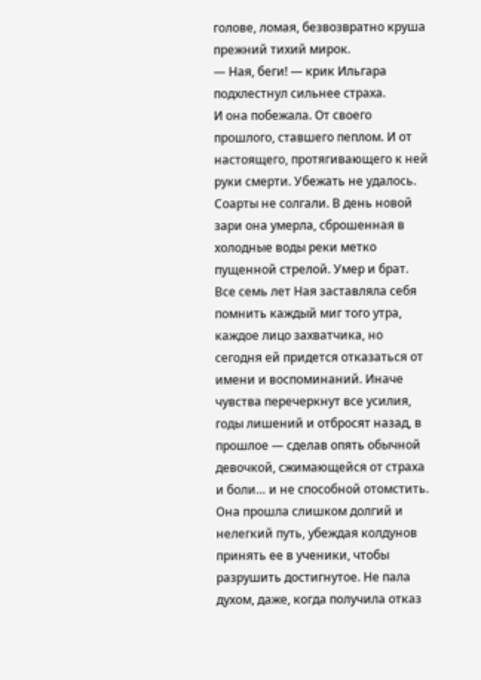голове, ломая, безвозвратно круша прежний тихий мирок.
— Ная, беги! — крик Ильгара подхлестнул сильнее страха.
И она побежала. От своего прошлого, ставшего пеплом. И от настоящего, протягивающего к ней руки смерти. Убежать не удалось. Соарты не солгали. В день новой зари она умерла, сброшенная в холодные воды реки метко пущенной стрелой. Умер и брат.
Все семь лет Ная заставляла себя помнить каждый миг того утра, каждое лицо захватчика, но сегодня ей придется отказаться от имени и воспоминаний. Иначе чувства перечеркнут все усилия, годы лишений и отбросят назад, в прошлое — сделав опять обычной девочкой, сжимающейся от страха и боли… и не способной отомстить.
Она прошла слишком долгий и нелегкий путь, убеждая колдунов принять ее в ученики, чтобы разрушить достигнутое. Не пала духом, даже, когда получила отказ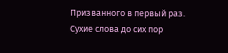Призванного в первый раз. Сухие слова до сих пор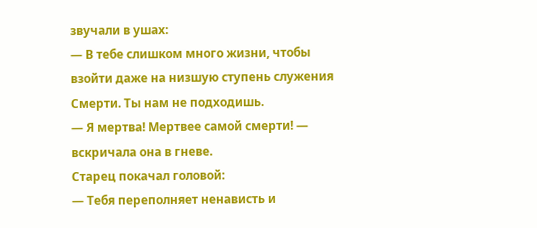звучали в ушах:
— В тебе слишком много жизни, чтобы взойти даже на низшую ступень служения Смерти. Ты нам не подходишь.
— Я мертва! Мертвее самой смерти! — вскричала она в гневе.
Старец покачал головой:
— Тебя переполняет ненависть и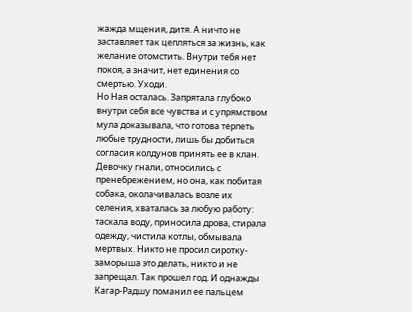жажда мщения, дитя. А ничто не заставляет так цепляться за жизнь, как желание отомстить. Внутри тебя нет покоя, а значит, нет единения со смертью. Уходи.
Но Ная осталась. Запрятала глубоко внутри себя все чувства и с упрямством мула доказывала, что готова терпеть любые трудности, лишь бы добиться согласия колдунов принять ее в клан. Девочку гнали, относились с пренебрежением, но она, как побитая собака, околачивалась возле их селения, хваталась за любую работу: таскала воду, приносила дрова, стирала одежду, чистила котлы, обмывала мертвых. Никто не просил сиротку-заморыша это делать, никто и не запрещал. Так прошел год. И однажды Кагар-Радшу поманил ее пальцем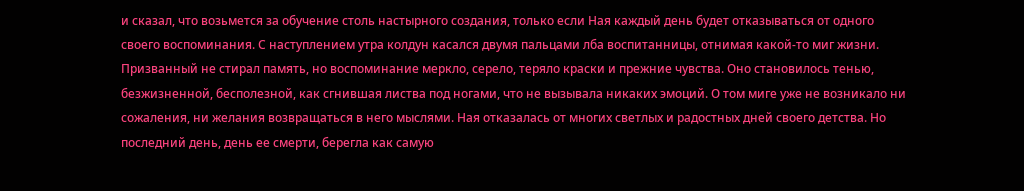и сказал, что возьмется за обучение столь настырного создания, только если Ная каждый день будет отказываться от одного своего воспоминания. С наступлением утра колдун касался двумя пальцами лба воспитанницы, отнимая какой-то миг жизни. Призванный не стирал память, но воспоминание меркло, серело, теряло краски и прежние чувства. Оно становилось тенью, безжизненной, бесполезной, как сгнившая листва под ногами, что не вызывала никаких эмоций. О том миге уже не возникало ни сожаления, ни желания возвращаться в него мыслями. Ная отказалась от многих светлых и радостных дней своего детства. Но последний день, день ее смерти, берегла как самую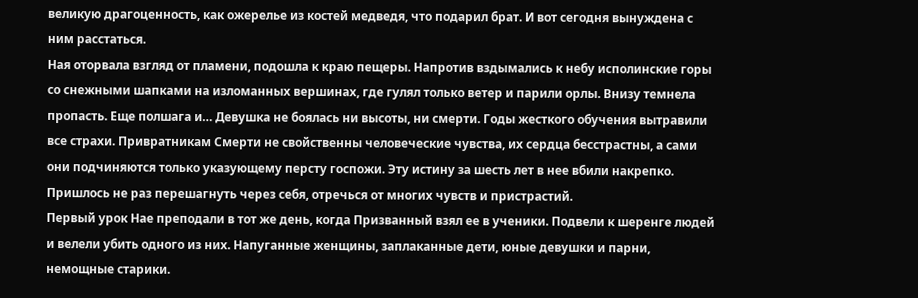великую драгоценность, как ожерелье из костей медведя, что подарил брат. И вот сегодня вынуждена с ним расстаться.
Ная оторвала взгляд от пламени, подошла к краю пещеры. Напротив вздымались к небу исполинские горы со снежными шапками на изломанных вершинах, где гулял только ветер и парили орлы. Внизу темнела пропасть. Еще полшага и… Девушка не боялась ни высоты, ни смерти. Годы жесткого обучения вытравили все страхи. Привратникам Смерти не свойственны человеческие чувства, их сердца бесстрастны, а сами они подчиняются только указующему персту госпожи. Эту истину за шесть лет в нее вбили накрепко. Пришлось не раз перешагнуть через себя, отречься от многих чувств и пристрастий.
Первый урок Нае преподали в тот же день, когда Призванный взял ее в ученики. Подвели к шеренге людей и велели убить одного из них. Напуганные женщины, заплаканные дети, юные девушки и парни, немощные старики.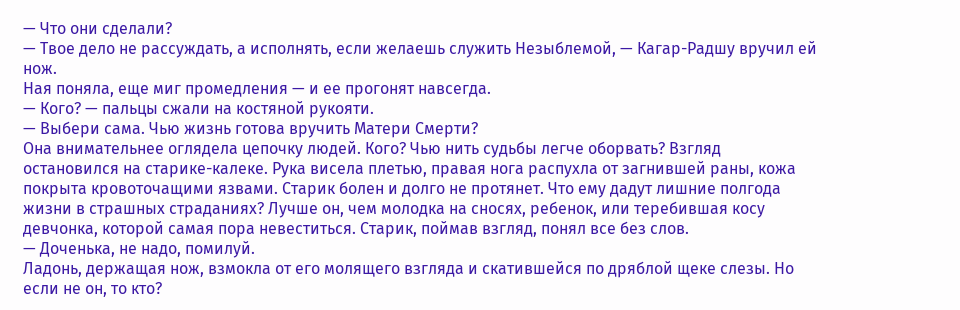— Что они сделали?
— Твое дело не рассуждать, а исполнять, если желаешь служить Незыблемой, — Кагар-Радшу вручил ей нож.
Ная поняла, еще миг промедления — и ее прогонят навсегда.
— Кого? — пальцы сжали на костяной рукояти.
— Выбери сама. Чью жизнь готова вручить Матери Смерти?
Она внимательнее оглядела цепочку людей. Кого? Чью нить судьбы легче оборвать? Взгляд остановился на старике-калеке. Рука висела плетью, правая нога распухла от загнившей раны, кожа покрыта кровоточащими язвами. Старик болен и долго не протянет. Что ему дадут лишние полгода жизни в страшных страданиях? Лучше он, чем молодка на сносях, ребенок, или теребившая косу девчонка, которой самая пора невеститься. Старик, поймав взгляд, понял все без слов.
— Доченька, не надо, помилуй.
Ладонь, держащая нож, взмокла от его молящего взгляда и скатившейся по дряблой щеке слезы. Но если не он, то кто?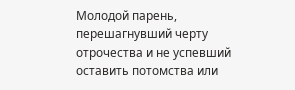Молодой парень, перешагнувший черту отрочества и не успевший оставить потомства или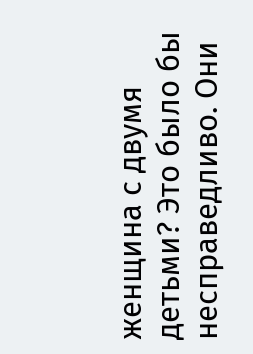женщина с двумя детьми? Это было бы несправедливо. Они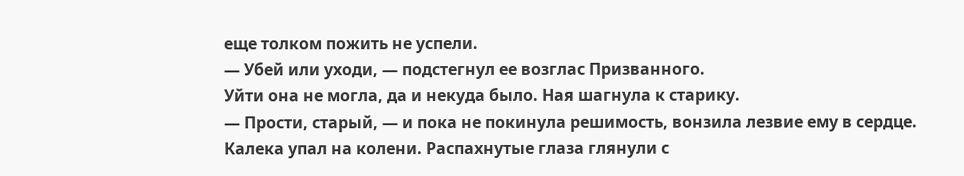еще толком пожить не успели.
— Убей или уходи, — подстегнул ее возглас Призванного.
Уйти она не могла, да и некуда было. Ная шагнула к старику.
— Прости, старый, — и пока не покинула решимость, вонзила лезвие ему в сердце.
Калека упал на колени. Распахнутые глаза глянули с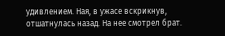удивлением. Ная, в ужасе вскрикнув, отшатнулась назад. На нее смотрел брат.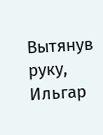Вытянув руку, Ильгар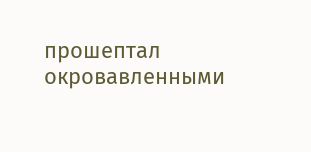прошептал окровавленными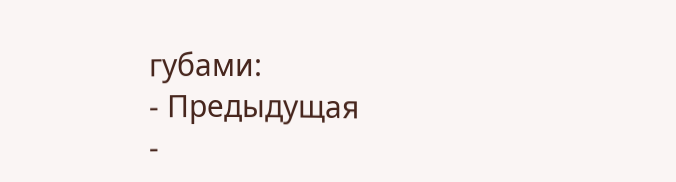губами:
- Предыдущая
-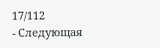17/112
- Следующая